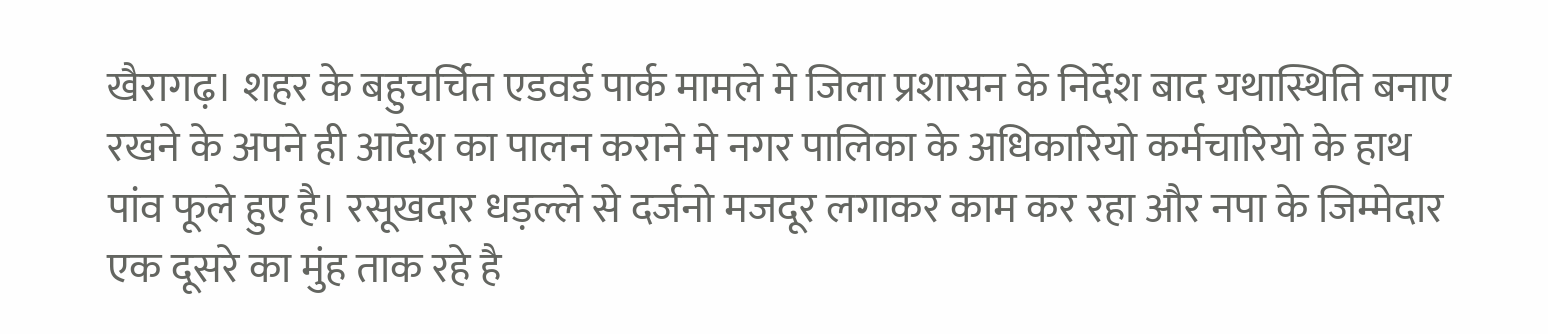खैरागढ़। शहर के बहुचर्चित एडवर्ड पार्क मामले मे जिला प्रशासन के निर्देश बाद यथास्थिति बनाए रखने के अपने ही आदेश का पालन कराने मे नगर पालिका के अधिकारियो कर्मचारियो के हाथ पांव फूले हुए है। रसूखदार धड़ल्ले से दर्जनो मजदूर लगाकर काम कर रहा और नपा के जिम्मेदार एक दूसरे का मुंह ताक रहे है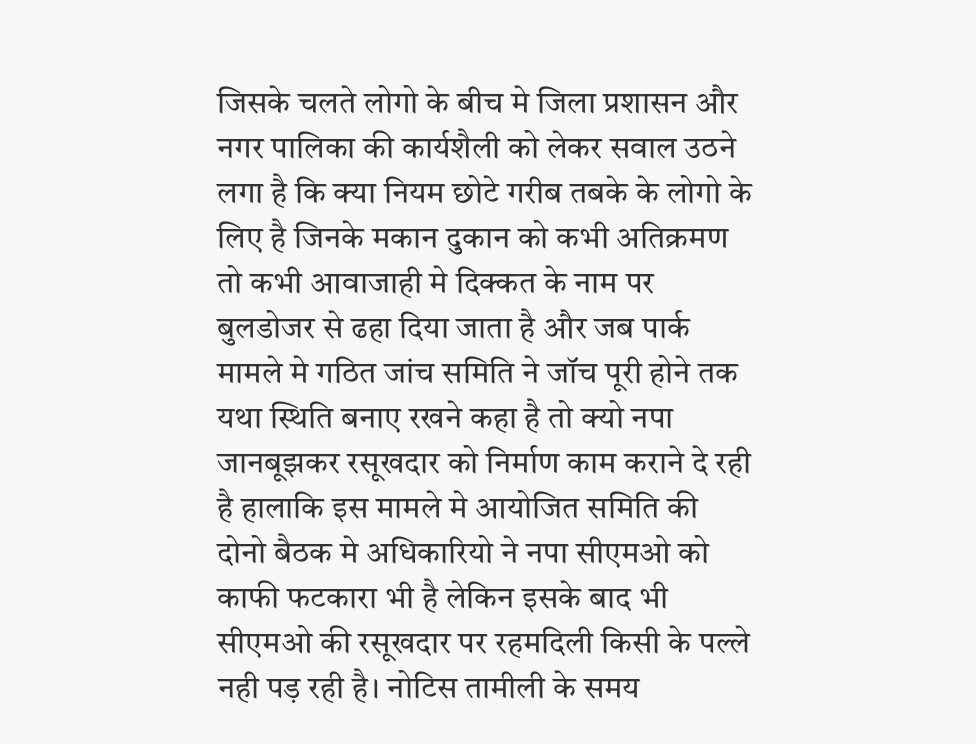जिसके चलते लोगो के बीच मे जिला प्रशासन और नगर पालिका की कार्यशैली को लेकर सवाल उठने लगा है कि क्या नियम छोटे गरीब तबके के लोगो के लिए है जिनके मकान दुकान को कभी अतिक्रमण तो कभी आवाजाही मे दिक्कत के नाम पर बुलडोजर से ढहा दिया जाता है और जब पार्क मामले मे गठित जांच समिति ने जॉच पूरी होने तक यथा स्थिति बनाए रखने कहा है तो क्यो नपा जानबूझकर रसूखदार को निर्माण काम कराने दे रही है हालाकि इस मामले मे आयोजित समिति की दोनो बैठक मे अधिकारियो ने नपा सीएमओ को काफी फटकारा भी है लेकिन इसके बाद भी सीएमओ की रसूखदार पर रहमदिली किसी के पल्ले नही पड़ रही है। नोटिस तामीली के समय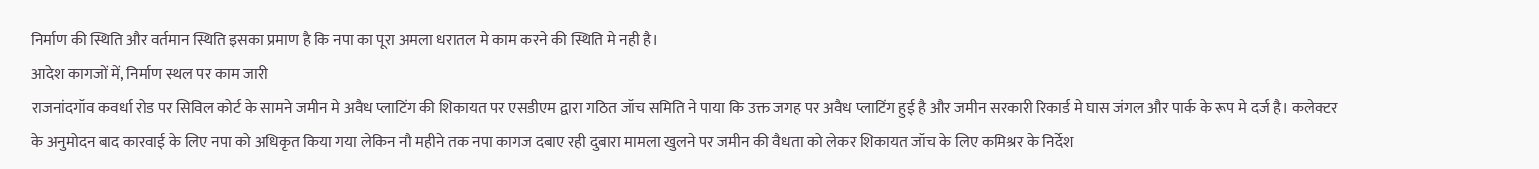निर्माण की स्थिति और वर्तमान स्थिति इसका प्रमाण है कि नपा का पूरा अमला धरातल मे काम करने की स्थिति मे नही है।
आदेश कागजों में, निर्माण स्थल पर काम जारी
राजनांदगॉव कवर्धा रोड पर सिविल कोर्ट के सामने जमीन मे अवैध प्लाटिंग की शिकायत पर एसडीएम द्वारा गठित जॉच समिति ने पाया कि उक्त जगह पर अवैध प्लाटिंग हुई है और जमीन सरकारी रिकार्ड मे घास जंगल और पार्क के रूप मे दर्ज है। कलेक्टर के अनुमोदन बाद कारवाई के लिए नपा को अधिकृत किया गया लेकिन नौ महीने तक नपा कागज दबाए रही दुबारा मामला खुलने पर जमीन की वैधता को लेकर शिकायत जॉच के लिए कमिश्रर के निर्देश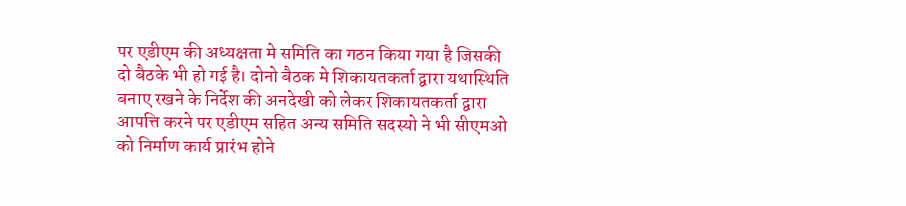पर एडीएम की अध्यक्षता मे समिति का गठन किया गया है जिसकी दो बैठके भी हो गई है। दोनो बैठक मे शिकायतकर्ता द्वारा यथास्थिति बनाए रखने के निर्देश की अनदेखी को लेकर शिकायतकर्ता द्वारा आपत्ति करने पर एडीएम सहित अन्य समिति सदस्यो ने भी सीएमओ को निर्माण कार्य प्रारंभ होने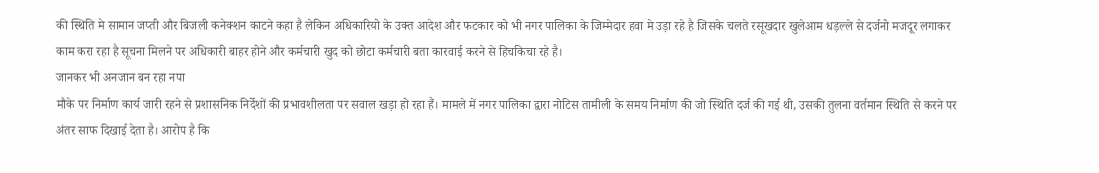की स्थिति मे सामान जप्ती और बिजली कनेक्शन काटने कहा है लेकिन अधिकारियो के उक्त आदेश और फटकार को भी नगर पालिका के जिम्मेदार हवा मे उड़ा रहे है जिसके चलते रसूखदार खुलेआम धड़ल्ले से दर्जनो मजदूर लगाकर काम करा रहा है सूचना मिलने पर अधिकारी बाहर होने और कर्मचारी खुद को छोटा कर्मचारी बता कारवाई करने से हिचकिचा रहे है।
जानकर भी अनजान बन रहा नपा
मौके पर निर्माण कार्य जारी रहने से प्रशासनिक निर्देशों की प्रभावशीलता पर सवाल खड़ा हो रहा हैं। मामले में नगर पालिका द्वारा नोटिस तामीली के समय निर्माण की जो स्थिति दर्ज की गई थी, उसकी तुलना वर्तमान स्थिति से करने पर अंतर साफ दिखाई देता है। आरोप है कि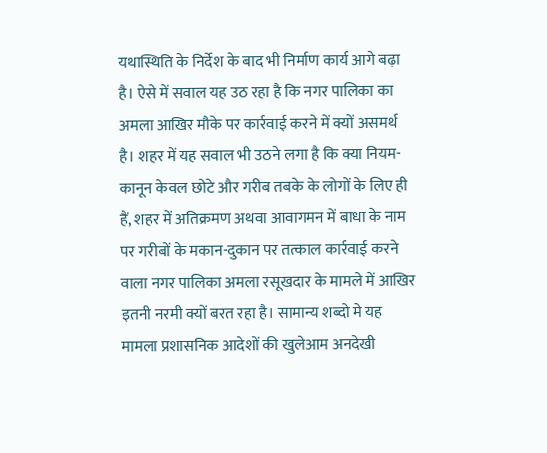यथास्थिति के निर्देश के बाद भी निर्माण कार्य आगे बढ़ा है। ऐसे में सवाल यह उठ रहा है कि नगर पालिका का अमला आखिर मौके पर कार्रवाई करने में क्यों असमर्थ है। शहर में यह सवाल भी उठने लगा है कि क्या नियम-कानून केवल छोटे और गरीब तबके के लोगों के लिए ही हैं, शहर में अतिक्रमण अथवा आवागमन में बाधा के नाम पर गरीबों के मकान-दुकान पर तत्काल कार्रवाई करने वाला नगर पालिका अमला रसूखदार के मामले में आखिर इतनी नरमी क्यों बरत रहा है। सामान्य शब्दो मे यह मामला प्रशासनिक आदेशों की खुलेआम अनदेखी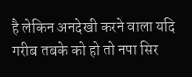है लेकिन अनदेखी करने वाला यदि गरीब तबके को हो तो नपा सिर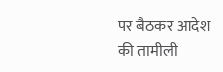पर बैठकर आदेश की तामीली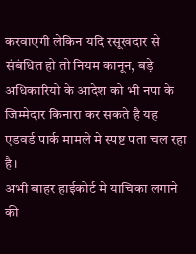करवाएगी लेकिन यदि रसूखदार से संबंधित हो तो नियम कानून, बड़े अधिकारियो के आदेश को भी नपा के जिम्मेदार किनारा कर सकते है यह एडवर्ड पार्क मामले मे स्पष्ट पता चल रहा है।
अभी बाहर हाईकोर्ट मे याचिका लगाने की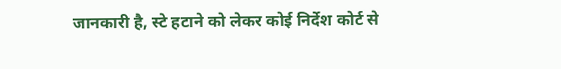जानकारी है, स्टे हटाने को लेकर कोई निर्देश कोर्ट से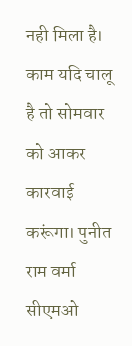नही मिला है। काम यदि चालू है तो सोमवार को आकर कारवाई करूंगा। पुनीत राम वर्मा सीएमओ